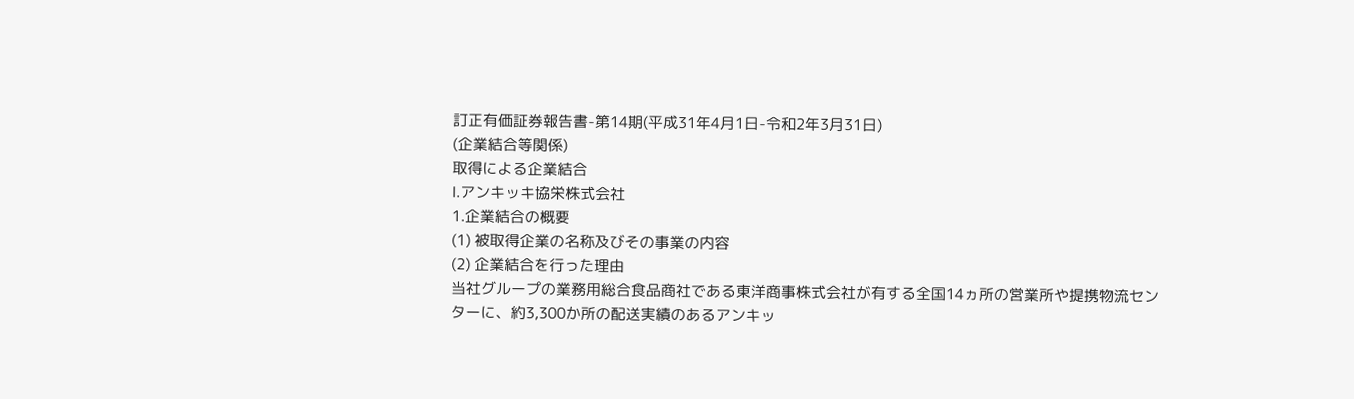訂正有価証券報告書-第14期(平成31年4月1日-令和2年3月31日)
(企業結合等関係)
取得による企業結合
Ⅰ.アンキッキ協栄株式会社
1.企業結合の概要
(1) 被取得企業の名称及びその事業の内容
(2) 企業結合を行った理由
当社グループの業務用総合食品商社である東洋商事株式会社が有する全国14ヵ所の営業所や提携物流センターに、約3,300か所の配送実績のあるアンキッ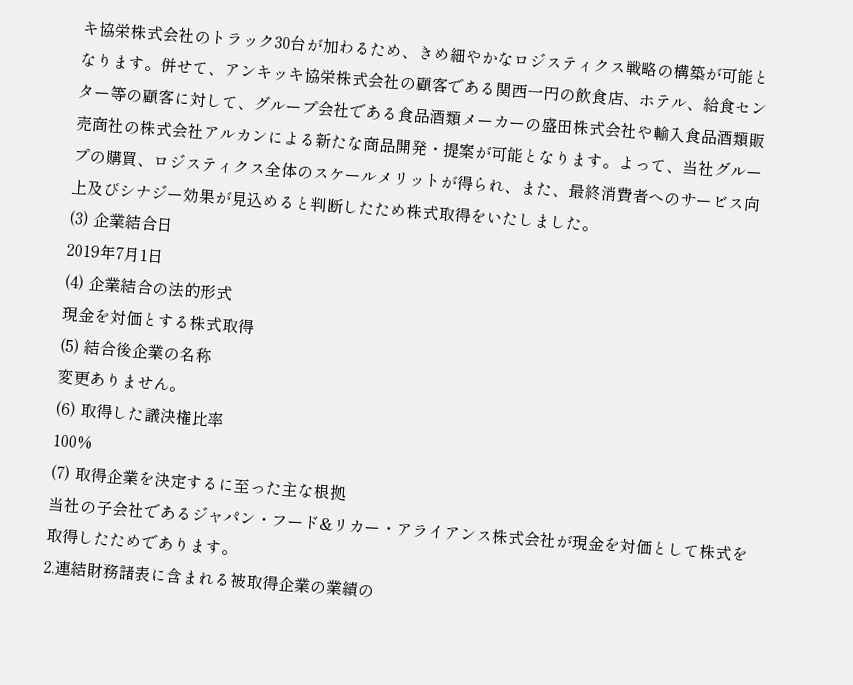キ協栄株式会社のトラック30台が加わるため、きめ細やかなロジスティクス戦略の構築が可能となります。併せて、アンキッキ協栄株式会社の顧客である関西一円の飲食店、ホテル、給食センター等の顧客に対して、グループ会社である食品酒類メーカーの盛田株式会社や輸入食品酒類販売商社の株式会社アルカンによる新たな商品開発・提案が可能となります。よって、当社グループの購買、ロジスティクス全体のスケールメリットが得られ、また、最終消費者へのサービス向上及びシナジー効果が見込めると判断したため株式取得をいたしました。
(3) 企業結合日
2019年7月1日
(4) 企業結合の法的形式
現金を対価とする株式取得
(5) 結合後企業の名称
変更ありません。
(6) 取得した議決権比率
100%
(7) 取得企業を決定するに至った主な根拠
当社の子会社であるジャパン・フード&リカー・アライアンス株式会社が現金を対価として株式を取得したためであります。
2.連結財務諸表に含まれる被取得企業の業績の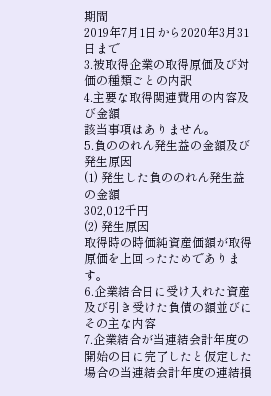期間
2019年7月1日から2020年3月31日まで
3.被取得企業の取得原価及び対価の種類ごとの内訳
4.主要な取得関連費用の内容及び金額
該当事項はありません。
5.負ののれん発生益の金額及び発生原因
(1) 発生した負ののれん発生益の金額
302,012千円
(2) 発生原因
取得時の時価純資産価額が取得原価を上回ったためであります。
6.企業結合日に受け入れた資産及び引き受けた負債の額並びにその主な内容
7.企業結合が当連結会計年度の開始の日に完了したと仮定した場合の当連結会計年度の連結損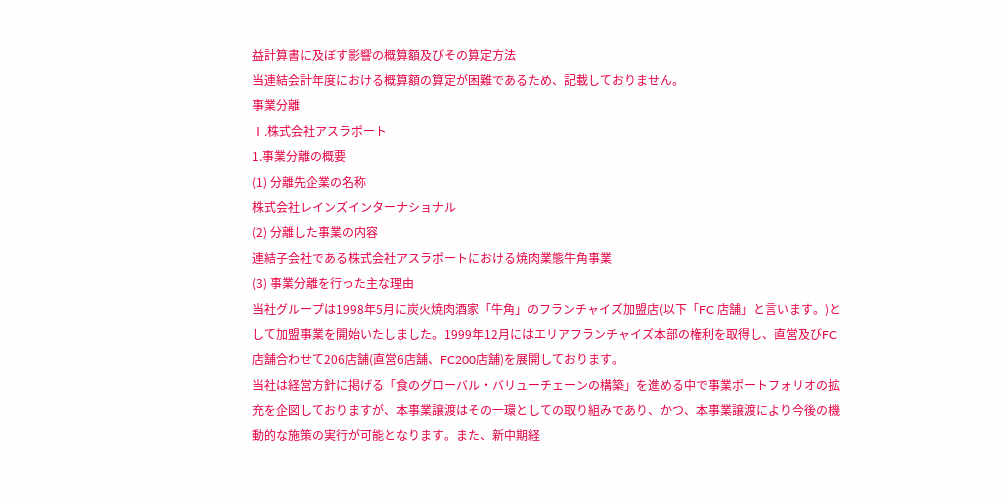益計算書に及ぼす影響の概算額及びその算定方法
当連結会計年度における概算額の算定が困難であるため、記載しておりません。
事業分離
Ⅰ.株式会社アスラポート
1.事業分離の概要
(1) 分離先企業の名称
株式会社レインズインターナショナル
(2) 分離した事業の内容
連結子会社である株式会社アスラポートにおける焼肉業態牛角事業
(3) 事業分離を行った主な理由
当社グループは1998年5月に炭火焼肉酒家「牛角」のフランチャイズ加盟店(以下「FC 店舗」と言います。)として加盟事業を開始いたしました。1999年12月にはエリアフランチャイズ本部の権利を取得し、直営及びFC店舗合わせて206店舗(直営6店舗、FC200店舗)を展開しております。
当社は経営方針に掲げる「食のグローバル・バリューチェーンの構築」を進める中で事業ポートフォリオの拡充を企図しておりますが、本事業譲渡はその一環としての取り組みであり、かつ、本事業譲渡により今後の機動的な施策の実行が可能となります。また、新中期経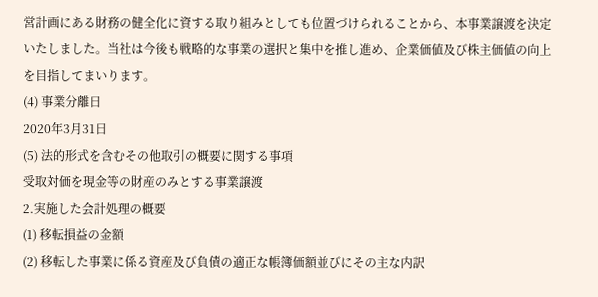営計画にある財務の健全化に資する取り組みとしても位置づけられることから、本事業譲渡を決定いたしました。当社は今後も戦略的な事業の選択と集中を推し進め、企業価値及び株主価値の向上を目指してまいります。
(4) 事業分離日
2020年3月31日
(5) 法的形式を含むその他取引の概要に関する事項
受取対価を現金等の財産のみとする事業譲渡
2.実施した会計処理の概要
(1) 移転損益の金額
(2) 移転した事業に係る資産及び負債の適正な帳簿価額並びにその主な内訳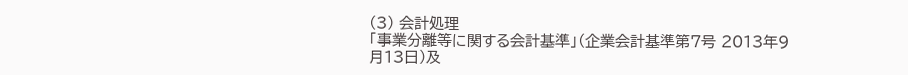(3) 会計処理
「事業分離等に関する会計基準」(企業会計基準第7号 2013年9月13日)及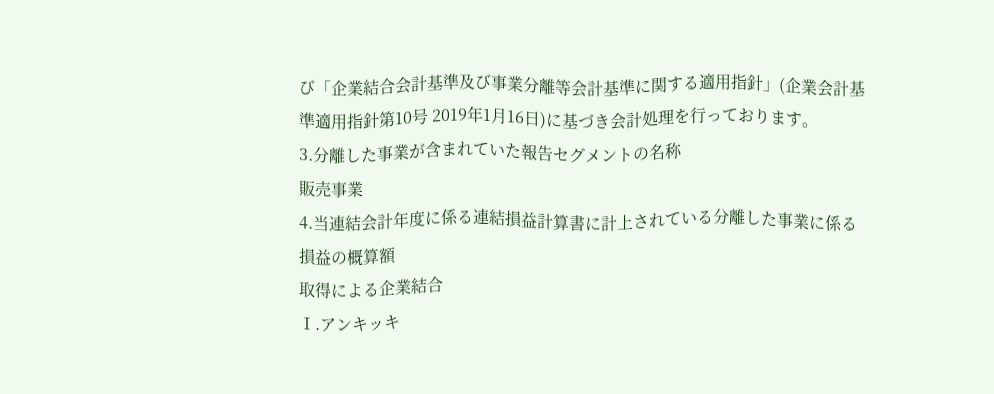び「企業結合会計基準及び事業分離等会計基準に関する適用指針」(企業会計基準適用指針第10号 2019年1月16日)に基づき会計処理を行っております。
3.分離した事業が含まれていた報告セグメントの名称
販売事業
4.当連結会計年度に係る連結損益計算書に計上されている分離した事業に係る損益の概算額
取得による企業結合
Ⅰ.アンキッキ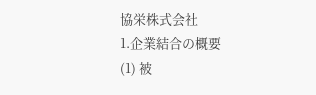協栄株式会社
1.企業結合の概要
(1) 被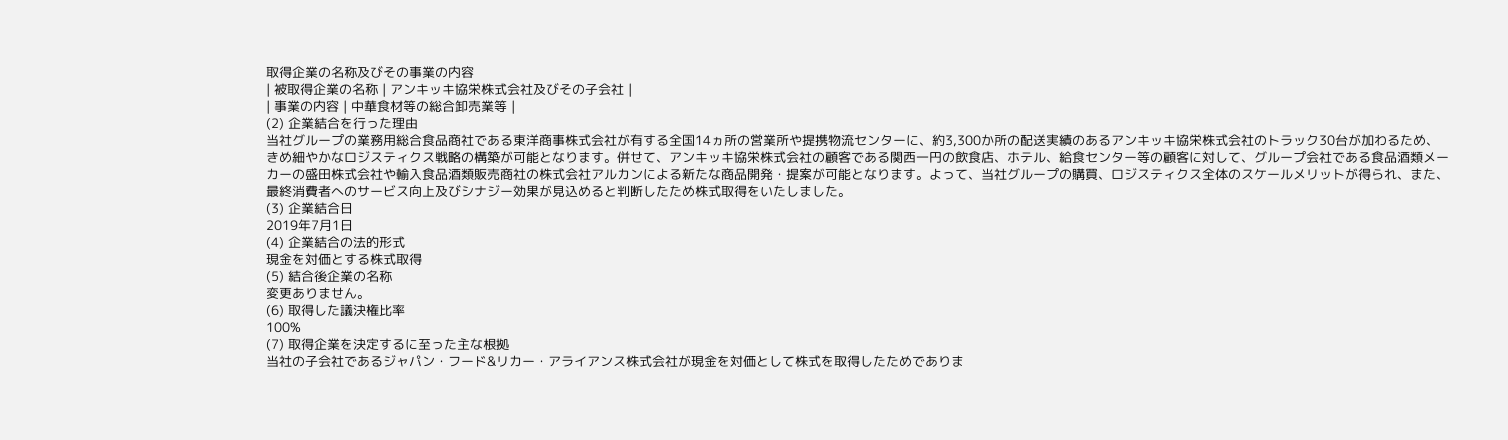取得企業の名称及びその事業の内容
| 被取得企業の名称 | アンキッキ協栄株式会社及びその子会社 |
| 事業の内容 | 中華食材等の総合卸売業等 |
(2) 企業結合を行った理由
当社グループの業務用総合食品商社である東洋商事株式会社が有する全国14ヵ所の営業所や提携物流センターに、約3,300か所の配送実績のあるアンキッキ協栄株式会社のトラック30台が加わるため、きめ細やかなロジスティクス戦略の構築が可能となります。併せて、アンキッキ協栄株式会社の顧客である関西一円の飲食店、ホテル、給食センター等の顧客に対して、グループ会社である食品酒類メーカーの盛田株式会社や輸入食品酒類販売商社の株式会社アルカンによる新たな商品開発・提案が可能となります。よって、当社グループの購買、ロジスティクス全体のスケールメリットが得られ、また、最終消費者へのサービス向上及びシナジー効果が見込めると判断したため株式取得をいたしました。
(3) 企業結合日
2019年7月1日
(4) 企業結合の法的形式
現金を対価とする株式取得
(5) 結合後企業の名称
変更ありません。
(6) 取得した議決権比率
100%
(7) 取得企業を決定するに至った主な根拠
当社の子会社であるジャパン・フード&リカー・アライアンス株式会社が現金を対価として株式を取得したためでありま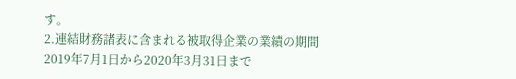す。
2.連結財務諸表に含まれる被取得企業の業績の期間
2019年7月1日から2020年3月31日まで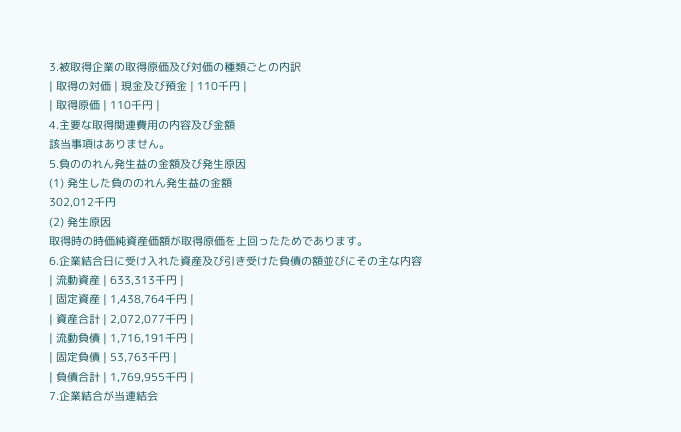3.被取得企業の取得原価及び対価の種類ごとの内訳
| 取得の対価 | 現金及び預金 | 110千円 |
| 取得原価 | 110千円 |
4.主要な取得関連費用の内容及び金額
該当事項はありません。
5.負ののれん発生益の金額及び発生原因
(1) 発生した負ののれん発生益の金額
302,012千円
(2) 発生原因
取得時の時価純資産価額が取得原価を上回ったためであります。
6.企業結合日に受け入れた資産及び引き受けた負債の額並びにその主な内容
| 流動資産 | 633,313千円 |
| 固定資産 | 1,438,764千円 |
| 資産合計 | 2,072,077千円 |
| 流動負債 | 1,716,191千円 |
| 固定負債 | 53,763千円 |
| 負債合計 | 1,769,955千円 |
7.企業結合が当連結会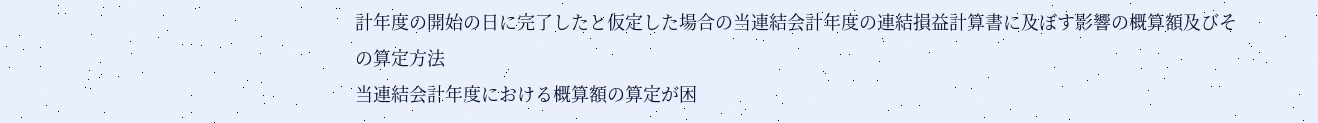計年度の開始の日に完了したと仮定した場合の当連結会計年度の連結損益計算書に及ぼす影響の概算額及びその算定方法
当連結会計年度における概算額の算定が困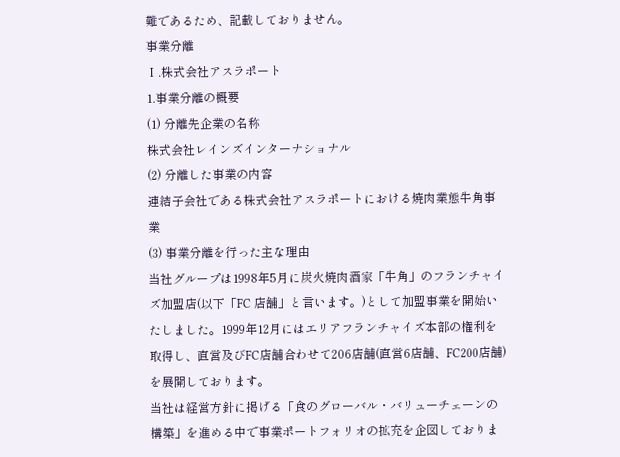難であるため、記載しておりません。
事業分離
Ⅰ.株式会社アスラポート
1.事業分離の概要
(1) 分離先企業の名称
株式会社レインズインターナショナル
(2) 分離した事業の内容
連結子会社である株式会社アスラポートにおける焼肉業態牛角事業
(3) 事業分離を行った主な理由
当社グループは1998年5月に炭火焼肉酒家「牛角」のフランチャイズ加盟店(以下「FC 店舗」と言います。)として加盟事業を開始いたしました。1999年12月にはエリアフランチャイズ本部の権利を取得し、直営及びFC店舗合わせて206店舗(直営6店舗、FC200店舗)を展開しております。
当社は経営方針に掲げる「食のグローバル・バリューチェーンの構築」を進める中で事業ポートフォリオの拡充を企図しておりま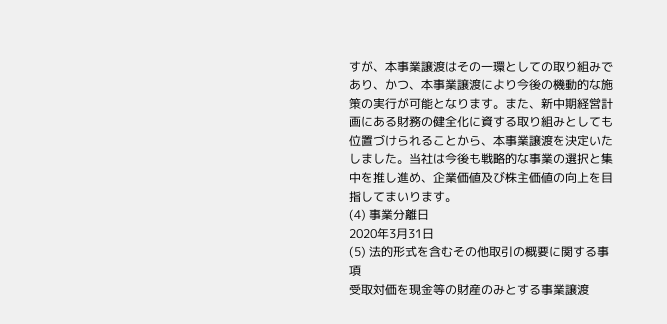すが、本事業譲渡はその一環としての取り組みであり、かつ、本事業譲渡により今後の機動的な施策の実行が可能となります。また、新中期経営計画にある財務の健全化に資する取り組みとしても位置づけられることから、本事業譲渡を決定いたしました。当社は今後も戦略的な事業の選択と集中を推し進め、企業価値及び株主価値の向上を目指してまいります。
(4) 事業分離日
2020年3月31日
(5) 法的形式を含むその他取引の概要に関する事項
受取対価を現金等の財産のみとする事業譲渡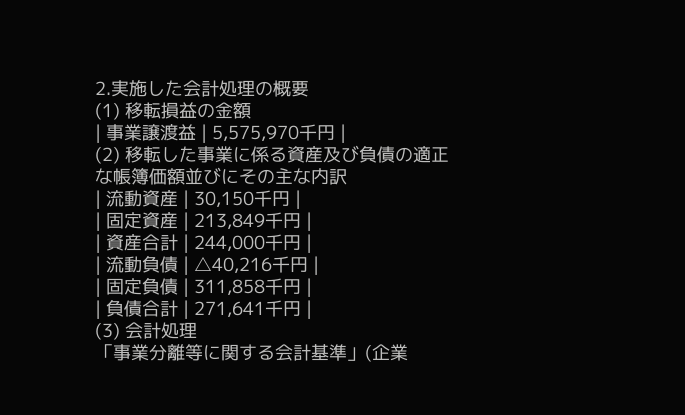2.実施した会計処理の概要
(1) 移転損益の金額
| 事業譲渡益 | 5,575,970千円 |
(2) 移転した事業に係る資産及び負債の適正な帳簿価額並びにその主な内訳
| 流動資産 | 30,150千円 |
| 固定資産 | 213,849千円 |
| 資産合計 | 244,000千円 |
| 流動負債 | △40,216千円 |
| 固定負債 | 311,858千円 |
| 負債合計 | 271,641千円 |
(3) 会計処理
「事業分離等に関する会計基準」(企業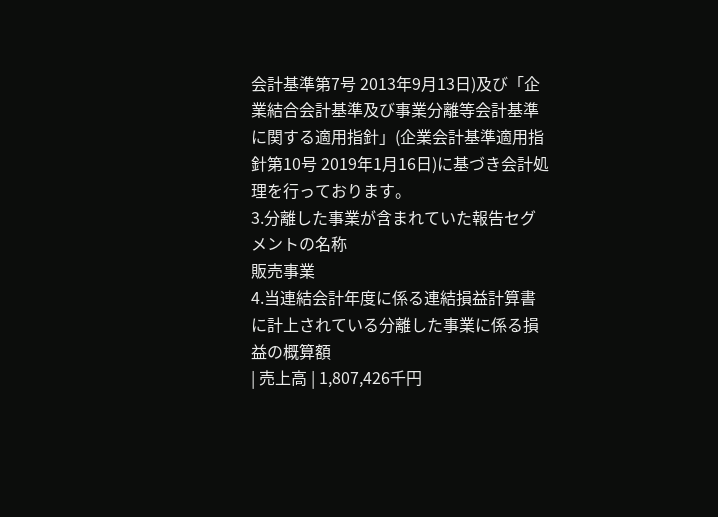会計基準第7号 2013年9月13日)及び「企業結合会計基準及び事業分離等会計基準に関する適用指針」(企業会計基準適用指針第10号 2019年1月16日)に基づき会計処理を行っております。
3.分離した事業が含まれていた報告セグメントの名称
販売事業
4.当連結会計年度に係る連結損益計算書に計上されている分離した事業に係る損益の概算額
| 売上高 | 1,807,426千円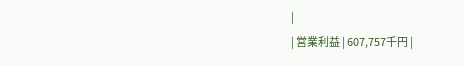|
| 営業利益 | 607,757千円 |